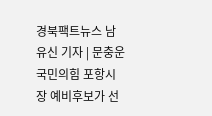경북팩트뉴스 남유신 기자 | 문충운 국민의힘 포항시장 예비후보가 선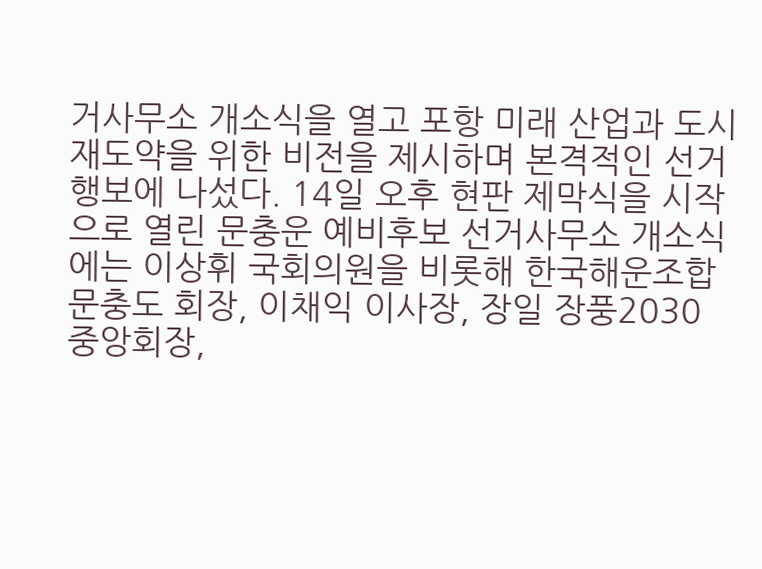거사무소 개소식을 열고 포항 미래 산업과 도시 재도약을 위한 비전을 제시하며 본격적인 선거 행보에 나섰다. 14일 오후 현판 제막식을 시작으로 열린 문충운 예비후보 선거사무소 개소식에는 이상휘 국회의원을 비롯해 한국해운조합 문충도 회장, 이채익 이사장, 장일 장풍2030 중앙회장,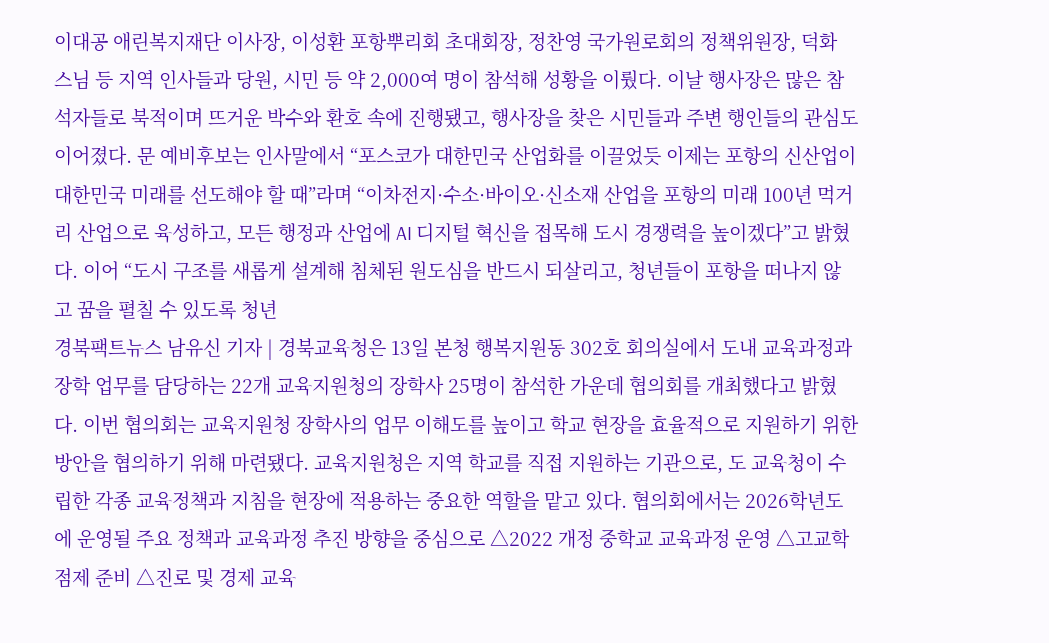이대공 애린복지재단 이사장, 이성환 포항뿌리회 초대회장, 정찬영 국가원로회의 정책위원장, 덕화 스님 등 지역 인사들과 당원, 시민 등 약 2,000여 명이 참석해 성황을 이뤘다. 이날 행사장은 많은 참석자들로 북적이며 뜨거운 박수와 환호 속에 진행됐고, 행사장을 찾은 시민들과 주변 행인들의 관심도 이어졌다. 문 예비후보는 인사말에서 “포스코가 대한민국 산업화를 이끌었듯 이제는 포항의 신산업이 대한민국 미래를 선도해야 할 때”라며 “이차전지·수소·바이오·신소재 산업을 포항의 미래 100년 먹거리 산업으로 육성하고, 모든 행정과 산업에 AI 디지털 혁신을 접목해 도시 경쟁력을 높이겠다”고 밝혔다. 이어 “도시 구조를 새롭게 설계해 침체된 원도심을 반드시 되살리고, 청년들이 포항을 떠나지 않고 꿈을 펼칠 수 있도록 청년
경북팩트뉴스 남유신 기자 | 경북교육청은 13일 본청 행복지원동 302호 회의실에서 도내 교육과정과 장학 업무를 담당하는 22개 교육지원청의 장학사 25명이 참석한 가운데 협의회를 개최했다고 밝혔다. 이번 협의회는 교육지원청 장학사의 업무 이해도를 높이고 학교 현장을 효율적으로 지원하기 위한 방안을 협의하기 위해 마련됐다. 교육지원청은 지역 학교를 직접 지원하는 기관으로, 도 교육청이 수립한 각종 교육정책과 지침을 현장에 적용하는 중요한 역할을 맡고 있다. 협의회에서는 2026학년도에 운영될 주요 정책과 교육과정 추진 방향을 중심으로 △2022 개정 중학교 교육과정 운영 △고교학점제 준비 △진로 및 경제 교육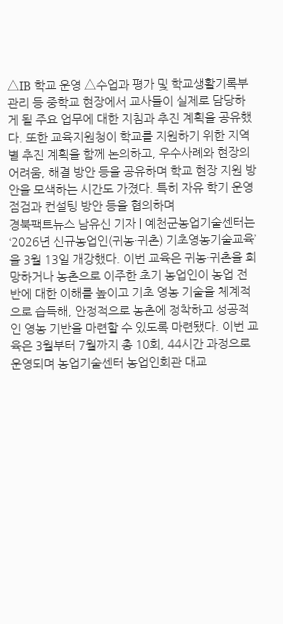△IB 학교 운영 △수업과 평가 및 학교생활기록부 관리 등 중학교 현장에서 교사들이 실제로 담당하게 될 주요 업무에 대한 지침과 추진 계획을 공유했다. 또한 교육지원청이 학교를 지원하기 위한 지역별 추진 계획을 함께 논의하고, 우수사례와 현장의 어려움, 해결 방안 등을 공유하며 학교 현장 지원 방안을 모색하는 시간도 가졌다. 특히 자유 학기 운영 점검과 컨설팅 방안 등을 협의하며
경북팩트뉴스 남유신 기자 | 예천군농업기술센터는 ‘2026년 신규농업인(귀농·귀촌) 기초영농기술교육’을 3월 13일 개강했다. 이번 교육은 귀농·귀촌을 희망하거나 농촌으로 이주한 초기 농업인이 농업 전반에 대한 이해를 높이고 기초 영농 기술을 체계적으로 습득해, 안정적으로 농촌에 정착하고 성공적인 영농 기반을 마련할 수 있도록 마련됐다. 이번 교육은 3월부터 7월까지 총 10회, 44시간 과정으로 운영되며 농업기술센터 농업인회관 대교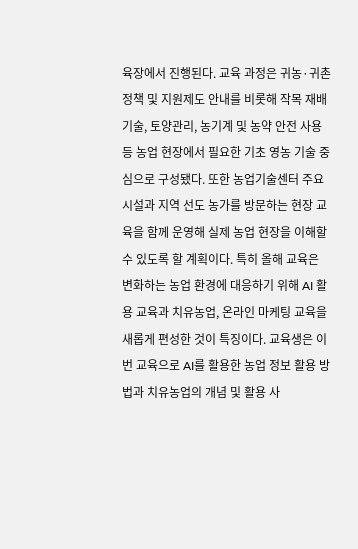육장에서 진행된다. 교육 과정은 귀농·귀촌 정책 및 지원제도 안내를 비롯해 작목 재배 기술, 토양관리, 농기계 및 농약 안전 사용 등 농업 현장에서 필요한 기초 영농 기술 중심으로 구성됐다. 또한 농업기술센터 주요 시설과 지역 선도 농가를 방문하는 현장 교육을 함께 운영해 실제 농업 현장을 이해할 수 있도록 할 계획이다. 특히 올해 교육은 변화하는 농업 환경에 대응하기 위해 AI 활용 교육과 치유농업, 온라인 마케팅 교육을 새롭게 편성한 것이 특징이다. 교육생은 이번 교육으로 AI를 활용한 농업 정보 활용 방법과 치유농업의 개념 및 활용 사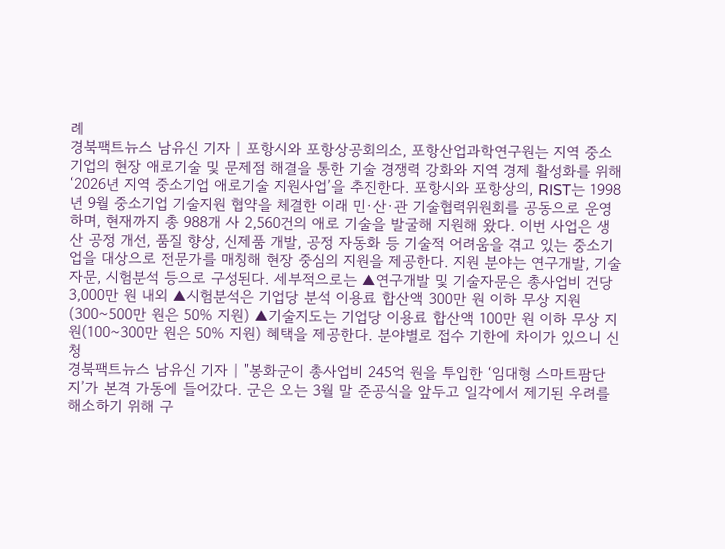례
경북팩트뉴스 남유신 기자 | 포항시와 포항상공회의소, 포항산업과학연구원는 지역 중소기업의 현장 애로기술 및 문제점 해결을 통한 기술 경쟁력 강화와 지역 경제 활성화를 위해 ‘2026년 지역 중소기업 애로기술 지원사업’을 추진한다. 포항시와 포항상의, RIST는 1998년 9월 중소기업 기술지원 협약을 체결한 이래 민·산·관 기술협력위원회를 공동으로 운영하며, 현재까지 총 988개 사 2,560건의 애로 기술을 발굴해 지원해 왔다. 이번 사업은 생산 공정 개선, 품질 향상, 신제품 개발, 공정 자동화 등 기술적 어려움을 겪고 있는 중소기업을 대상으로 전문가를 매칭해 현장 중심의 지원을 제공한다. 지원 분야는 연구개발, 기술자문, 시험분석 등으로 구성된다. 세부적으로는 ▲연구개발 및 기술자문은 총사업비 건당 3,000만 원 내외 ▲시험분석은 기업당 분석 이용료 합산액 300만 원 이하 무상 지원(300~500만 원은 50% 지원) ▲기술지도는 기업당 이용료 합산액 100만 원 이하 무상 지원(100~300만 원은 50% 지원) 혜택을 제공한다. 분야별로 접수 기한에 차이가 있으니 신청
경북팩트뉴스 남유신 기자 | "봉화군이 총사업비 245억 원을 투입한 ‘임대형 스마트팜단지’가 본격 가동에 들어갔다. 군은 오는 3월 말 준공식을 앞두고 일각에서 제기된 우려를 해소하기 위해 구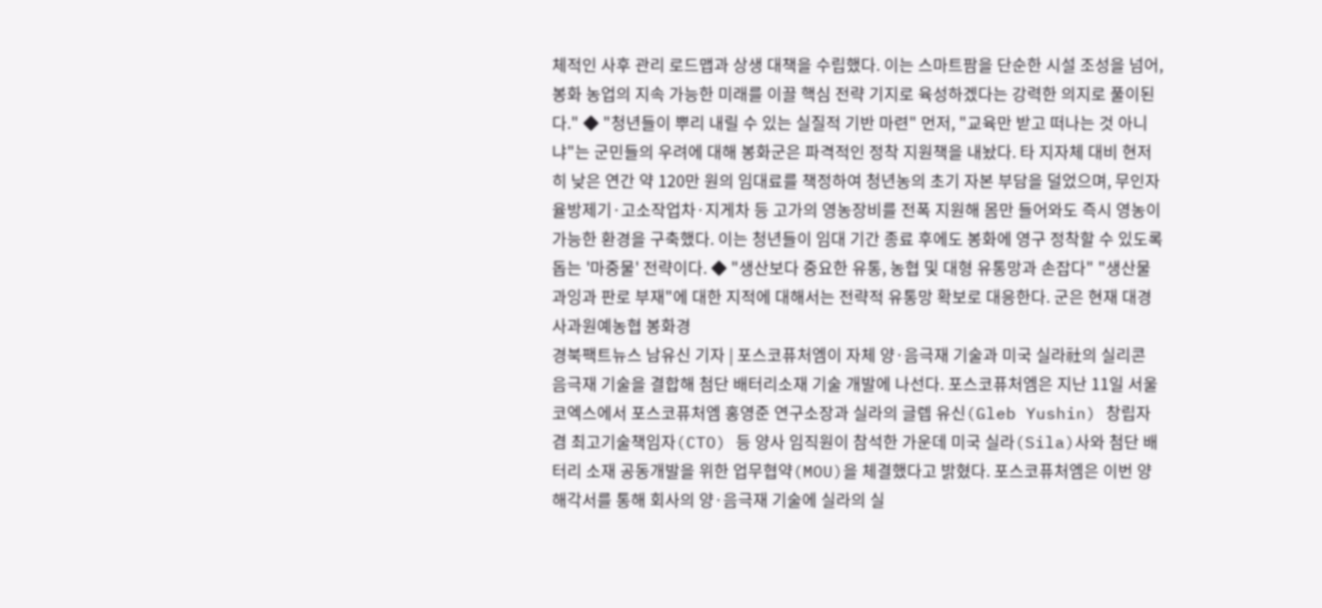체적인 사후 관리 로드맵과 상생 대책을 수립했다. 이는 스마트팜을 단순한 시설 조성을 넘어, 봉화 농업의 지속 가능한 미래를 이끌 핵심 전략 기지로 육성하겠다는 강력한 의지로 풀이된다." ◆ "청년들이 뿌리 내릴 수 있는 실질적 기반 마련" 먼저, "교육만 받고 떠나는 것 아니냐"는 군민들의 우려에 대해 봉화군은 파격적인 정착 지원책을 내놨다. 타 지자체 대비 현저히 낮은 연간 약 120만 원의 임대료를 책정하여 청년농의 초기 자본 부담을 덜었으며, 무인자율방제기·고소작업차·지게차 등 고가의 영농장비를 전폭 지원해 몸만 들어와도 즉시 영농이 가능한 환경을 구축했다. 이는 청년들이 임대 기간 종료 후에도 봉화에 영구 정착할 수 있도록 돕는 '마중물' 전략이다. ◆ "생산보다 중요한 유통, 농협 및 대형 유통망과 손잡다" "생산물 과잉과 판로 부재"에 대한 지적에 대해서는 전략적 유통망 확보로 대응한다. 군은 현재 대경사과원예농협 봉화경
경북팩트뉴스 남유신 기자 | 포스코퓨처엠이 자체 양·음극재 기술과 미국 실라社의 실리콘 음극재 기술을 결합해 첨단 배터리소재 기술 개발에 나선다. 포스코퓨처엠은 지난 11일 서울 코엑스에서 포스코퓨처엠 홍영준 연구소장과 실라의 글렙 유신(Gleb Yushin) 창립자 겸 최고기술책임자(CTO) 등 양사 임직원이 참석한 가운데 미국 실라(Sila)사와 첨단 배터리 소재 공동개발을 위한 업무협약(MOU)을 체결했다고 밝혔다. 포스코퓨처엠은 이번 양해각서를 통해 회사의 양·음극재 기술에 실라의 실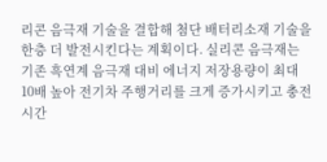리콘 음극재 기술을 결합해 첨단 배터리소재 기술을 한층 더 발전시킨다는 계획이다. 실리콘 음극재는 기존 흑연계 음극재 대비 에너지 저장용량이 최대 10배 높아 전기차 주행거리를 크게 증가시키고 충전시간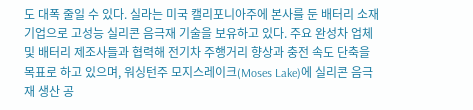도 대폭 줄일 수 있다. 실라는 미국 캘리포니아주에 본사를 둔 배터리 소재 기업으로 고성능 실리콘 음극재 기술을 보유하고 있다. 주요 완성차 업체 및 배터리 제조사들과 협력해 전기차 주행거리 향상과 충전 속도 단축을 목표로 하고 있으며, 워싱턴주 모지스레이크(Moses Lake)에 실리콘 음극재 생산 공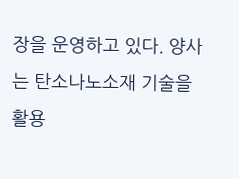장을 운영하고 있다. 양사는 탄소나노소재 기술을 활용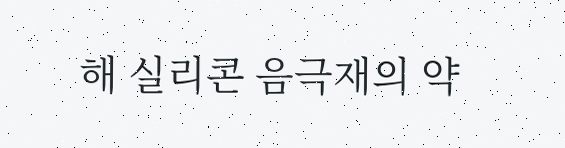해 실리콘 음극재의 약